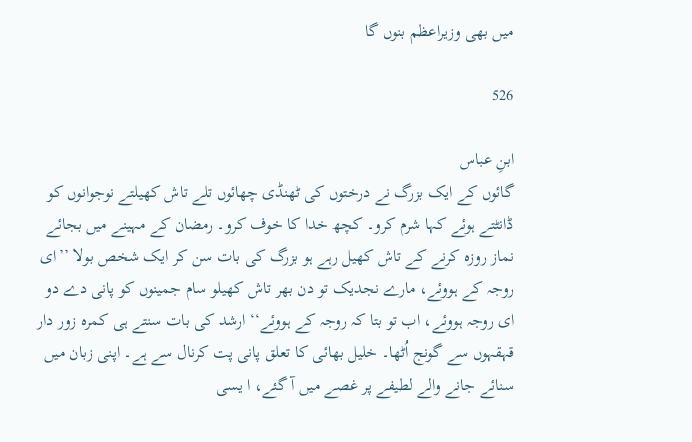میں بھی وزیراعظم بنوں گا

526

ابنِ عباس
گائوں کے ایک بزرگ نے درختوں کی ٹھنڈی چھائوں تلے تاش کھیلتے نوجوانوں کو ڈانٹتے ہوئے کہا شرم کرو۔ کچھ خدا کا خوف کرو۔ رمضان کے مہینے میں بجائے نماز روزہ کرنے کے تاش کھیل رہے ہو بزرگ کی بات سن کر ایک شخص بولا ’’ای روجہ کے ہووئے، مارے نجدیک تو دن بھر تاش کھیلو سام جمینوں کو پانی دے دو ای روجہ ہووئے، اب تو بتا کہ روجہ کے ہووئے‘‘ ارشد کی بات سنتے ہی کمرہ زور دار قہقہوں سے گونج اُٹھا۔ خلیل بھائی کا تعلق پانی پت کرنال سے ہے۔ اپنی زبان میں سنائے جانے والے لطیفے پر غصے میں آ گئے، ا یسی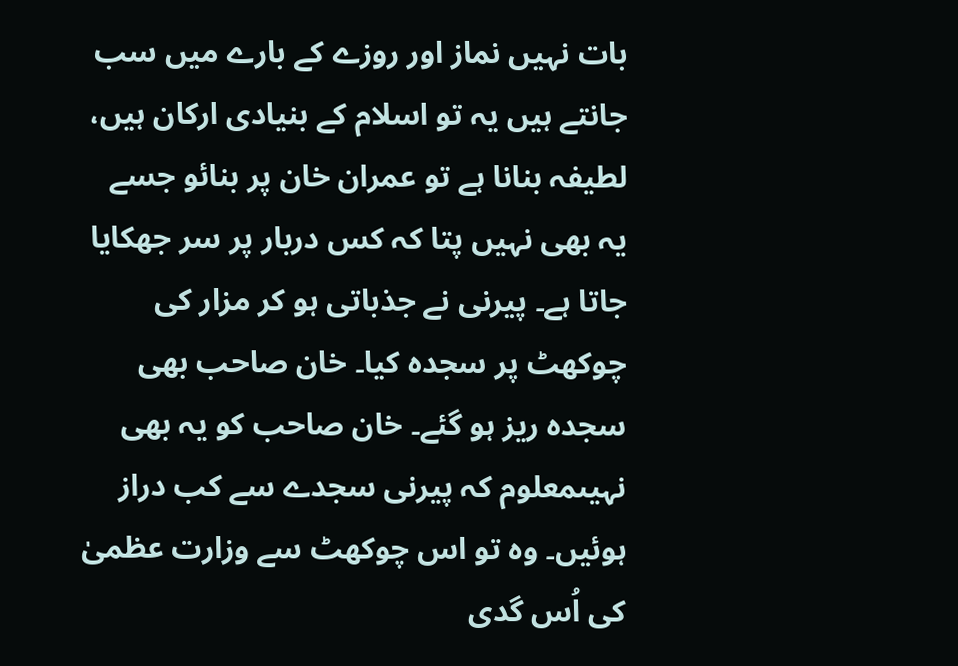بات نہیں نماز اور روزے کے بارے میں سب جانتے ہیں یہ تو اسلام کے بنیادی ارکان ہیں، لطیفہ بنانا ہے تو عمران خان پر بنائو جسے یہ بھی نہیں پتا کہ کس دربار پر سر جھکایا جاتا ہے۔ پیرنی نے جذباتی ہو کر مزار کی چوکھٹ پر سجدہ کیا۔ خان صاحب بھی سجدہ ریز ہو گئے۔ خان صاحب کو یہ بھی نہیںمعلوم کہ پیرنی سجدے سے کب دراز ہوئیں۔ وہ تو اس چوکھٹ سے وزارت عظمیٰ کی اُس گدی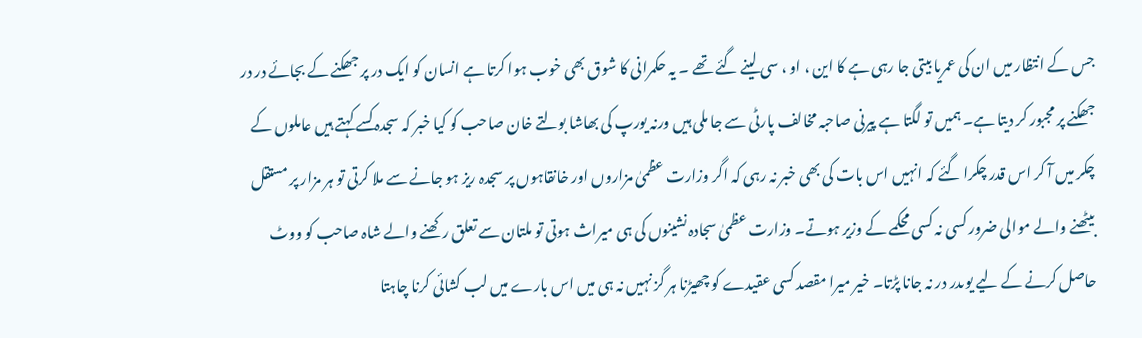جس کے انتظار میں ان کی عمریا بیتی جا رہی ہے کا این ، او ، سی لینے گئے تھے ۔ یہ حکمرانی کا شوق بھی خوب ہوا کرتا ہے انسان کو ایک در پر جھکنے کے بجائے در در جھکنے پر مجبور کر دیتا ہے۔ ہمیں تو لگتا ہے پیرنی صاحبہ مخالف پارٹی سے جا ملی ہیں ورنہ یورپ کی بھاشا بولتے خان صاحب کو کیا خبر کہ سجدہ کسے کہتے ہیں عاملوں کے چکر میں آ کر اس قدر چکرا گئے کہ انہیں اس بات کی بھی خبر نہ رہی کہ اگر وزارت عظمیٰ مزاروں اور خانقاہوں پر سجدہ ریز ہو جانے سے ملا کرتی تو ہر مزار پر مستقل بیٹھنے والے موالی ضرور کسی نہ کسی محکمے کے وزیر ہوتے۔ وزارت عظمیٰ سجادہ نشینوں کی ہی میراث ہوتی تو ملتان سے تعلق رکھنے والے شاہ صاحب کو ووٹ حاصل کرنے کے لیے یوںدر در نہ جانا پڑتا۔ خیر میرا مقصد کسی عقیدے کو چھیڑنا ہر گز نہیں نہ ہی میں اس بارے میں لب کشائی کرنا چاہتا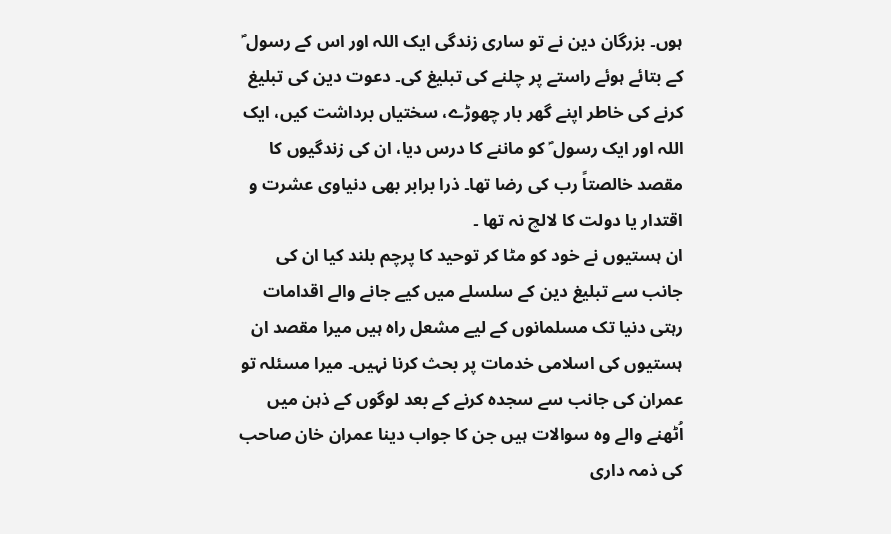ہوں۔ بزرگان دین نے تو ساری زندگی ایک اللہ اور اس کے رسول ؐ کے بتائے ہوئے راستے پر چلنے کی تبلیغ کی۔ دعوت دین کی تبلیغ کرنے کی خاطر اپنے گھر بار چھوڑے، سختیاں برداشت کیں، ایک اللہ اور ایک رسول ؐ کو ماننے کا درس دیا، ان کی زندگیوں کا مقصد خالصتاً رب کی رضا تھا۔ ذرا برابر بھی دنیاوی عشرت و اقتدار یا دولت کا لالچ نہ تھا ۔
ان ہستیوں نے خود کو مٹا کر توحید کا پرچم بلند کیا ان کی جانب سے تبلیغ دین کے سلسلے میں کیے جانے والے اقدامات رہتی دنیا تک مسلمانوں کے لیے مشعل راہ ہیں میرا مقصد ان ہستیوں کی اسلامی خدمات پر بحث کرنا نہیں۔ میرا مسئلہ تو عمران کی جانب سے سجدہ کرنے کے بعد لوگوں کے ذہن میں اُٹھنے والے وہ سوالات ہیں جن کا جواب دینا عمران خان صاحب کی ذمہ داری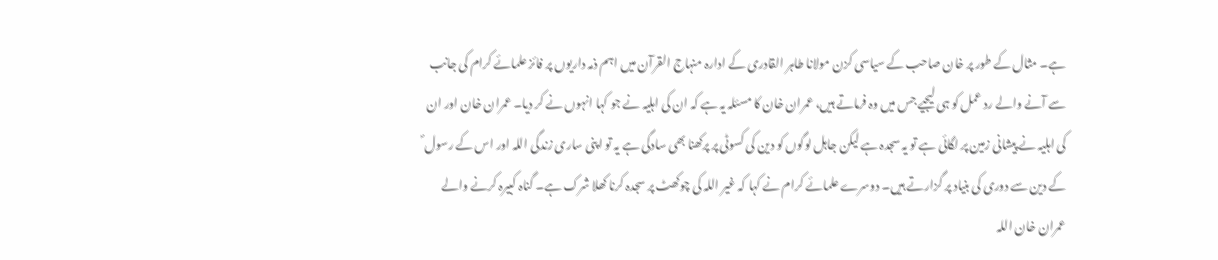ہے۔ مثال کے طور پر خان صاحب کے سیاسی کزن مولانا طاہر القادری کے ادارہ منہاج القرآن میں اہم ذمہ داریوں پر فائز علمائے کرام کی جانب سے آنے والے رد عمل کو ہی لیجیے جس میں وہ فرماتے ہیں، عمران خان کا مسئلہ یہ ہے کہ ان کی اہلیہ نے جو کہا انہوں نے کر دیا۔ عمران خان اور ان کی اہلیہ نے پیشانی زمین پر لگائی ہے تو یہ سجدہ ہے لیکن جاہل لوگوں کو دین کی کسوٹی پر پرکھنا بھی سادگی ہے یہ تو اپنی ساری زندگی اللہ اور اس کے رسول ؐ کے دین سے دوری کی بنیاد پر گزارتے ہیں۔ دوسرے علمائے کرام نے کہا کہ غیر اللہ کی چوکھٹ پر سجدہ کرنا کھلا شرک ہے۔ گناہ کبیرہ کرنے والے عمران خان اللہ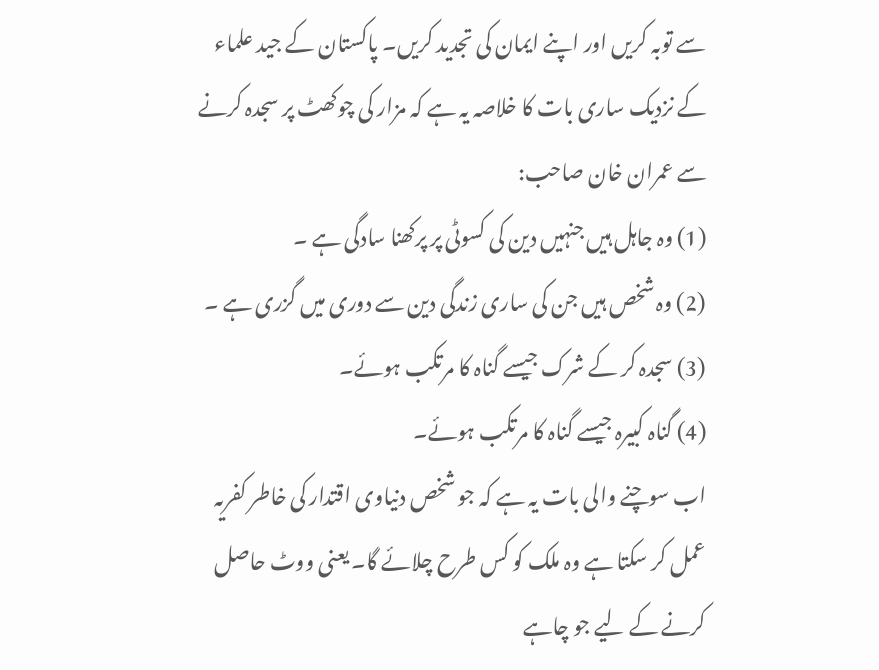سے توبہ کریں اور اپنے ایمان کی تجدید کریں۔ پاکستان کے جید علماء کے نزدیک ساری بات کا خلاصہ یہ ہے کہ مزار کی چوکھٹ پر سجدہ کرنے سے عمران خان صاحب:
(1) وہ جاہل ہیں جنہیں دین کی کسوٹی پر پرکھنا سادگی ہے ۔
(2) وہ شخص ہیں جن کی ساری زندگی دین سے دوری میں گزری ہے ۔
(3) سجدہ کر کے شرک جیسے گناہ کا مرتکب ہوئے۔
(4) گناہ کبیرہ جیسے گناہ کا مرتکب ہوئے۔
اب سوچنے والی بات یہ ہے کہ جو شخص دنیاوی اقتدار کی خاطر کفریہ عمل کر سکتا ہے وہ ملک کو کس طرح چلائے گا۔ یعنی ووٹ حاصل کرنے کے لیے جو چاہے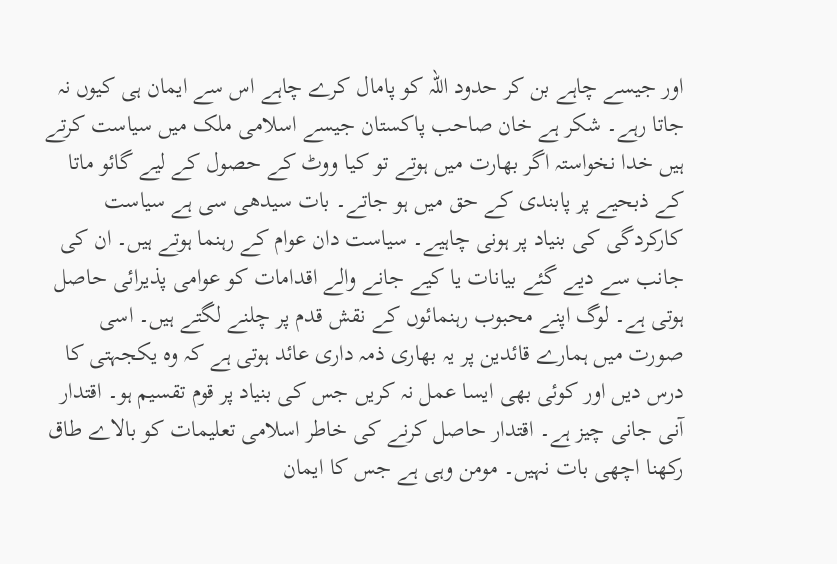اور جیسے چاہے بن کر حدود اللہ کو پامال کرے چاہے اس سے ایمان ہی کیوں نہ جاتا رہے۔ شکر ہے خان صاحب پاکستان جیسے اسلامی ملک میں سیاست کرتے ہیں خدا نخواستہ اگر بھارت میں ہوتے تو کیا ووٹ کے حصول کے لیے گائو ماتا کے ذبحیے پر پابندی کے حق میں ہو جاتے۔ بات سیدھی سی ہے سیاست کارکردگی کی بنیاد پر ہونی چاہیے۔ سیاست دان عوام کے رہنما ہوتے ہیں۔ ان کی جانب سے دیے گئے بیانات یا کیے جانے والے اقدامات کو عوامی پذیرائی حاصل ہوتی ہے۔ لوگ اپنے محبوب رہنمائوں کے نقش قدم پر چلنے لگتے ہیں۔ اسی صورت میں ہمارے قائدین پر یہ بھاری ذمہ داری عائد ہوتی ہے کہ وہ یکجہتی کا درس دیں اور کوئی بھی ایسا عمل نہ کریں جس کی بنیاد پر قوم تقسیم ہو۔ اقتدار آنی جانی چیز ہے۔ اقتدار حاصل کرنے کی خاطر اسلامی تعلیمات کو بالاے طاق رکھنا اچھی بات نہیں۔ مومن وہی ہے جس کا ایمان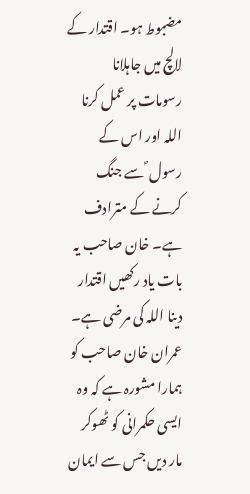مضبوط ہو۔ اقتدار کے لالچ میں جاہلانا رسومات پر عمل کرنا اللہ اور اس کے رسول ؐ سے جنگ کرنے کے مترادف ہے۔ خان صاحب یہ بات یاد رکھیں اقتدار دینا اللہ کی مرضی ہے۔ عمران خان صاحب کو ہمارا مشورہ ہے کہ وہ ایسی حکمرانی کو ٹھوکر مار دیں جس سے ایمان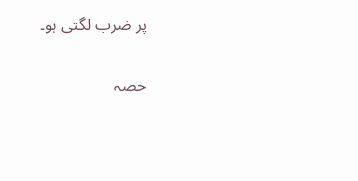پر ضرب لگتی ہو۔

حصہ